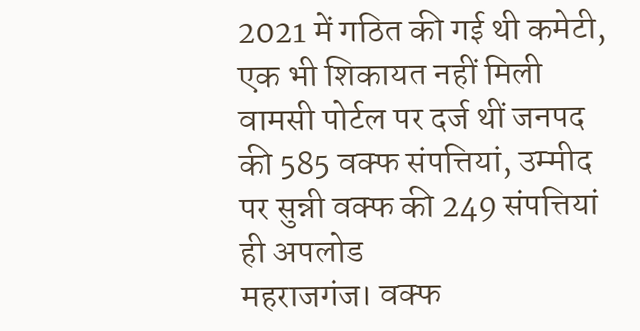2021 में गठित की गई थी कमेटी, एक भी शिकायत नहीं मिली
वामसी पोर्टल पर दर्ज थीं जनपद की 585 वक्फ संपत्तियां, उम्मीद पर सुन्नी वक्फ की 249 संपत्तियां ही अपलोड
महराजगंज। वक्फ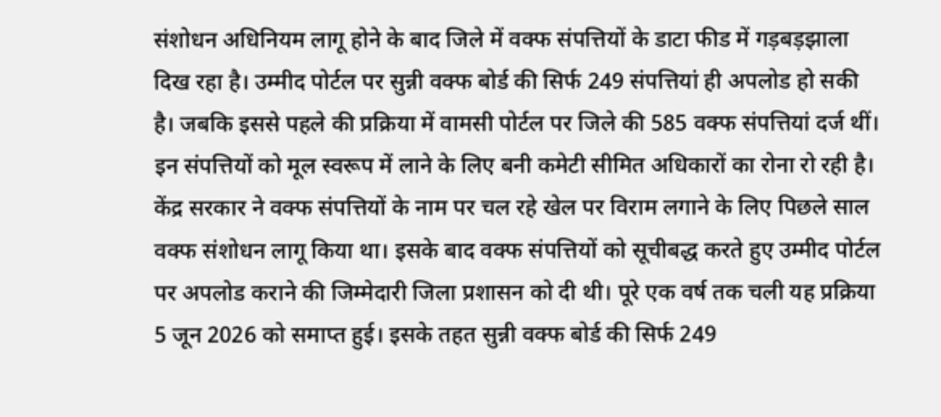संशोधन अधिनियम लागू होने के बाद जिले में वक्फ संपत्तियों के डाटा फीड में गड़बड़झाला दिख रहा है। उम्मीद पोर्टल पर सुन्नी वक्फ बोर्ड की सिर्फ 249 संपत्तियां ही अपलोड हो सकी है। जबकि इससे पहले की प्रक्रिया में वामसी पोर्टल पर जिले की 585 वक्फ संपत्तियां दर्ज थीं। इन संपत्तियों को मूल स्वरूप में लाने के लिए बनी कमेटी सीमित अधिकारों का रोना रो रही है।
केंद्र सरकार ने वक्फ संपत्तियों के नाम पर चल रहे खेल पर विराम लगाने के लिए पिछले साल वक्फ संशोधन लागू किया था। इसके बाद वक्फ संपत्तियों को सूचीबद्ध करते हुए उम्मीद पोर्टल पर अपलोड कराने की जिम्मेदारी जिला प्रशासन को दी थी। पूरे एक वर्ष तक चली यह प्रक्रिया 5 जून 2026 को समाप्त हुई। इसके तहत सुन्नी वक्फ बोर्ड की सिर्फ 249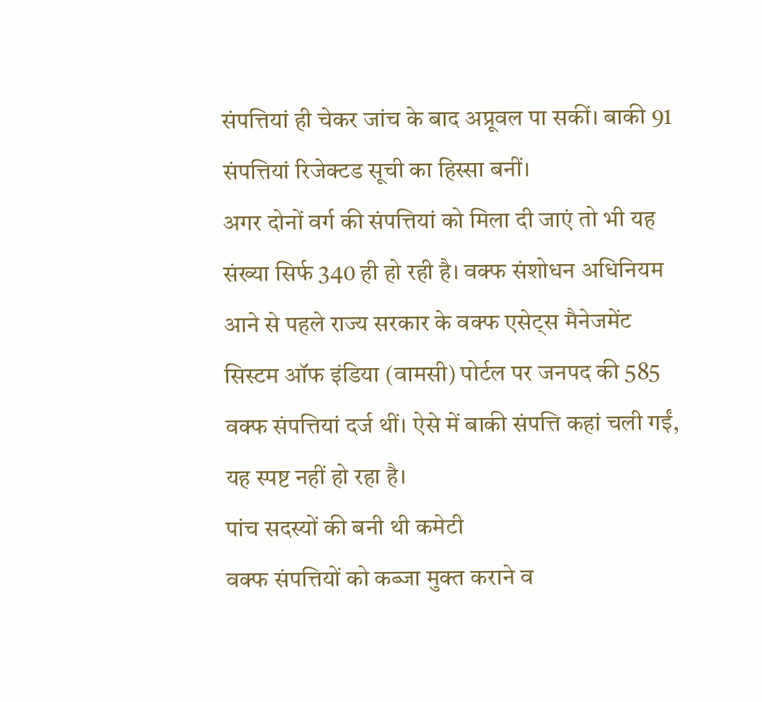संपत्तियां ही चेकर जांच के बाद अप्रूवल पा सकीं। बाकी 91 संपत्तियां रिजेक्टड सूची का हिस्सा बनीं।
अगर दोनों वर्ग की संपत्तियां को मिला दी जाएं तो भी यह संख्या सिर्फ 340 ही हो रही है। वक्फ संशोधन अधिनियम आने से पहले राज्य सरकार के वक्फ एसेट्स मैनेजमेंट सिस्टम ऑफ इंडिया (वामसी) पोर्टल पर जनपद की 585 वक्फ संपत्तियां दर्ज थीं। ऐसे में बाकी संपत्ति कहां चली गईं, यह स्पष्ट नहीं हो रहा है।
पांच सदस्यों की बनी थी कमेटी
वक्फ संपत्तियों को कब्जा मुक्त कराने व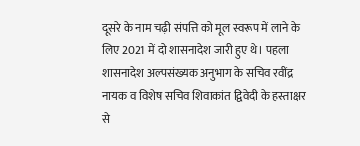दूसरे के नाम चढ़ी संपत्ति को मूल स्वरूप में लाने के लिए 2021 में दो शासनादेश जारी हुए थे। पहला शासनादेश अल्पसंख्यक अनुभाग के सचिव रवींद्र नायक व विशेष सचिव शिवाकांत द्विवेदी के हस्ताक्षर से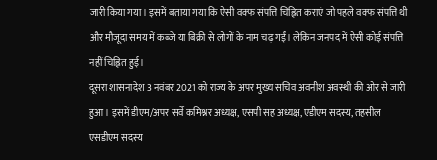जारी किया गया। इसमें बताया गया कि ऐसी वक्फ संपत्ति चिह्नित कराएं जो पहले वक्फ संपत्ति थी और मौजूदा समय में कब्जे या बिक्री से लोगों के नाम चढ़ गईं। लेकिन जनपद में ऐसी कोई संपत्ति नहीं चिह्नित हुई।
दूसरा शासनादेश 3 नवंबर 2021 को राज्य के अपर मुख्य सचिव अवनीश अवस्थी की ओर से जारी हुआ। इसमें डीएम/अपर सर्वे कमिश्नर अध्यक्ष, एसपी सह अध्यक्ष, एडीएम सदस्य, तहसील एसडीएम सदस्य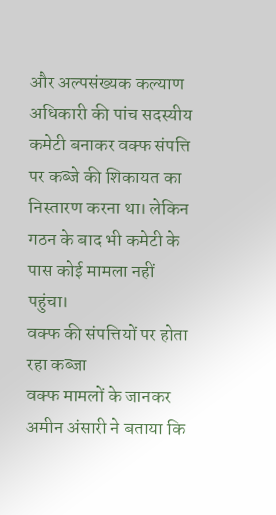और अल्पसंख्यक कल्याण अधिकारी की पांच सदस्यीय कमेटी बनाकर वक्फ संपत्ति पर कब्जे की शिकायत का निस्तारण करना था। लेकिन गठन के बाद भी कमेटी के पास कोई मामला नहीं पहुंचा।
वक्फ की संपत्तियों पर होता रहा कब्जा
वक्फ मामलों के जानकर अमीन अंसारी ने बताया कि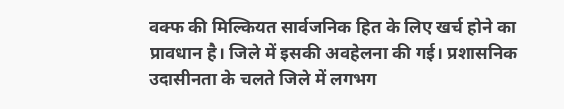वक्फ की मिल्कियत सार्वजनिक हित के लिए खर्च होने का प्रावधान है। जिले में इसकी अवहेलना की गई। प्रशासनिक उदासीनता के चलते जिले में लगभग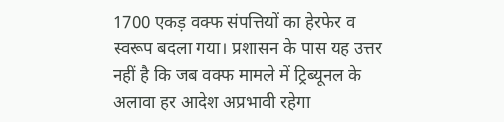1700 एकड़ वक्फ संपत्तियों का हेरफेर व स्वरूप बदला गया। प्रशासन के पास यह उत्तर नहीं है कि जब वक्फ मामले में ट्रिब्यूनल के अलावा हर आदेश अप्रभावी रहेगा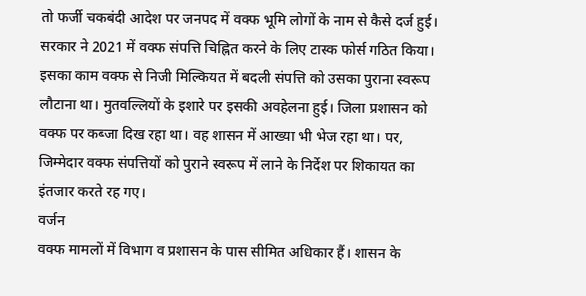तो फर्जी चकबंदी आदेश पर जनपद में वक्फ भूमि लोगों के नाम से कैसे दर्ज हुई। सरकार ने 2021 में वक्फ संपत्ति चिह्नित करने के लिए टास्क फोर्स गठित किया। इसका काम वक्फ से निजी मिल्कियत में बदली संपत्ति को उसका पुराना स्वरूप लौटाना था। मुतवल्लियों के इशारे पर इसकी अवहेलना हुई। जिला प्रशासन को वक्फ पर कब्जा दिख रहा था। वह शासन में आख्या भी भेज रहा था। पर, जिम्मेदार वक्फ संपत्तियों को पुराने स्वरूप में लाने के निर्देश पर शिकायत का इंतजार करते रह गए।
वर्जन
वक्फ मामलों में विभाग व प्रशासन के पास सीमित अधिकार हैं। शासन के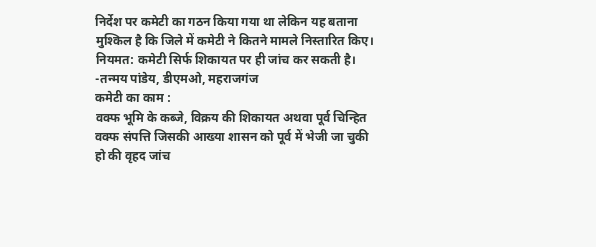निर्देश पर कमेटी का गठन किया गया था लेकिन यह बताना मुश्किल है कि जिले में कमेटी ने कितने मामले निस्तारित किए। नियमत: कमेटी सिर्फ शिकायत पर ही जांच कर सकती है।
-तन्मय पांडेय, डीएमओ, महराजगंज
कमेटी का काम :
वक्फ भूमि के कब्जे, विक्रय की शिकायत अथवा पूर्व चिन्हित वक्फ संपत्ति जिसकी आख्या शासन को पूर्व में भेजी जा चुकी हो की वृहद जांच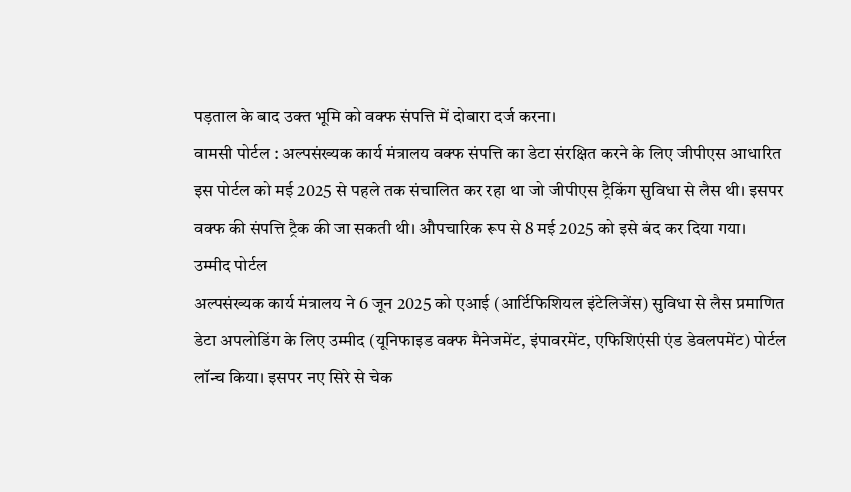पड़ताल के बाद उक्त भूमि को वक्फ संपत्ति में दोबारा दर्ज करना।
वामसी पोर्टल : अल्पसंख्यक कार्य मंत्रालय वक्फ संपत्ति का डेटा संरक्षित करने के लिए जीपीएस आधारित इस पोर्टल को मई 2025 से पहले तक संचालित कर रहा था जो जीपीएस ट्रैकिंग सुविधा से लैस थी। इसपर वक्फ की संपत्ति ट्रैक की जा सकती थी। औपचारिक रूप से 8 मई 2025 को इसे बंद कर दिया गया।
उम्मीद पोर्टल
अल्पसंख्यक कार्य मंत्रालय ने 6 जून 2025 को एआई (आर्टिफिशियल इंटेलिजेंस) सुविधा से लैस प्रमाणित डेटा अपलोडिंग के लिए उम्मीद (यूनिफाइड वक्फ मैनेजमेंट, इंपावरमेंट, एफिशिएंसी एंड डेवलपमेंट) पोर्टल लॉन्च किया। इसपर नए सिरे से चेक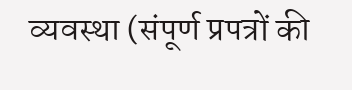व्यवस्था (संपूर्ण प्रपत्रों की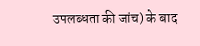उपलब्धता की जांच) के बाद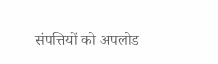संपत्तियों को अपलोड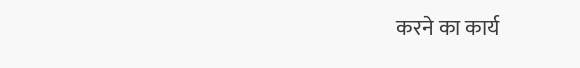करने का कार्य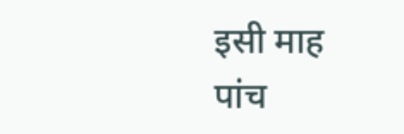इसी माह पांच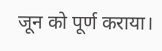जून को पूर्ण कराया।